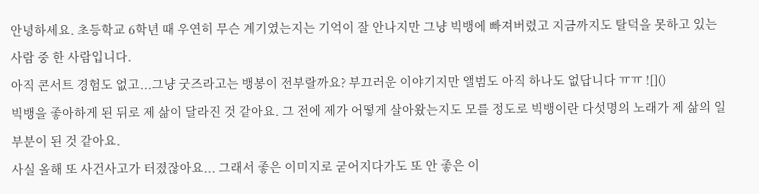안녕하세요. 초등학교 6학년 때 우연히 무슨 계기였는지는 기억이 잘 안나지만 그냥 빅뱅에 빠져버렸고 지금까지도 탈덕을 못하고 있는 사람 중 한 사람입니다.
아직 콘서트 경험도 없고...그냥 굿즈라고는 뱅봉이 전부랄까요? 부끄러운 이야기지만 앨범도 아직 하나도 없답니다 ㅠㅠ ![]()
빅뱅을 좋아하게 된 뒤로 제 삶이 달라진 것 같아요. 그 전에 제가 어떻게 살아왔는지도 모를 정도로 빅뱅이란 다섯명의 노래가 제 삶의 일부분이 된 것 같아요.
사실 올해 또 사건사고가 터졌잖아요... 그래서 좋은 이미지로 굳어지다가도 또 안 좋은 이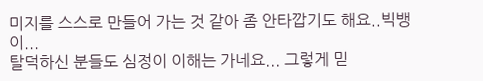미지를 스스로 만들어 가는 것 같아 좀 안타깝기도 해요..빅뱅이...
탈덕하신 분들도 심정이 이해는 가네요... 그렇게 믿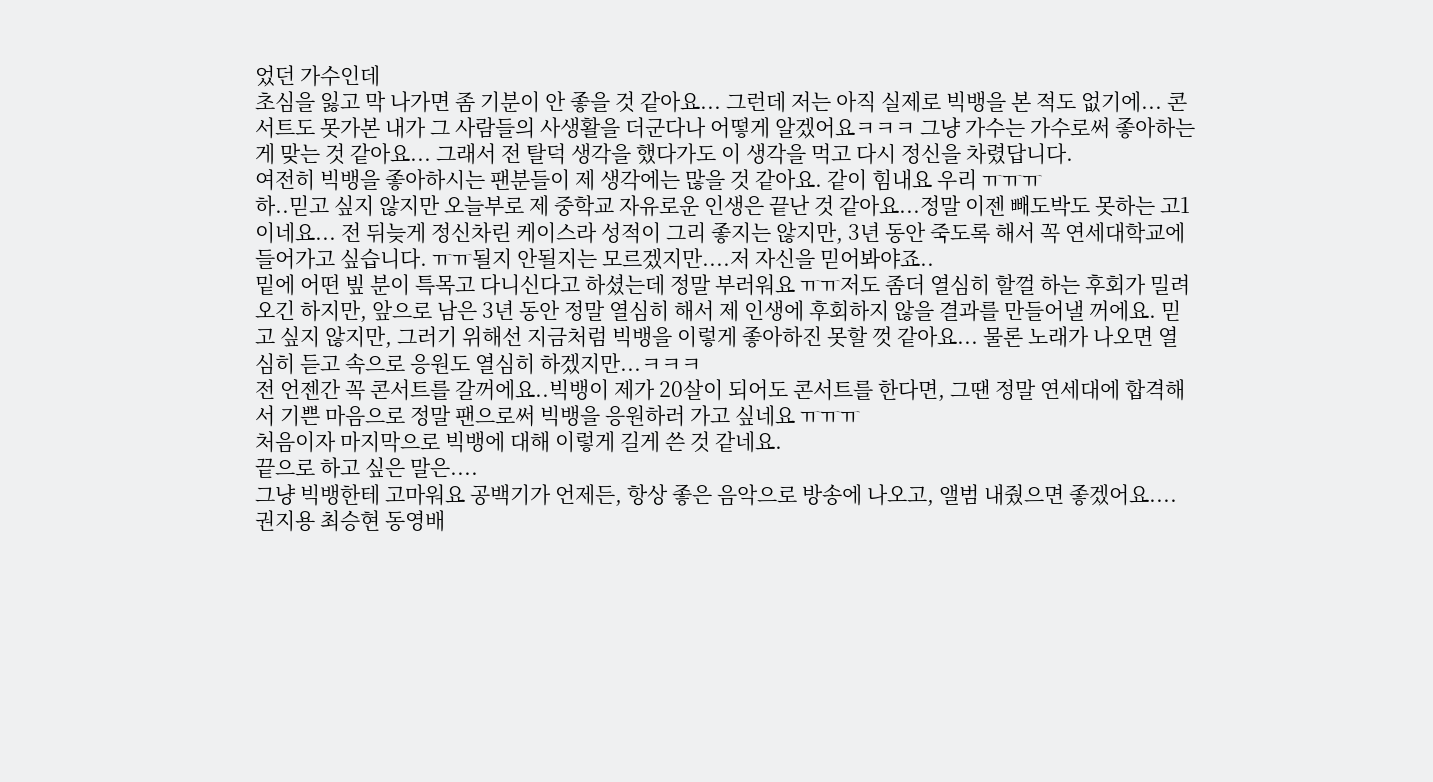었던 가수인데
초심을 잃고 막 나가면 좀 기분이 안 좋을 것 같아요... 그런데 저는 아직 실제로 빅뱅을 본 적도 없기에... 콘서트도 못가본 내가 그 사람들의 사생활을 더군다나 어떻게 알겠어요ㅋㅋㅋ 그냥 가수는 가수로써 좋아하는 게 맞는 것 같아요... 그래서 전 탈덕 생각을 했다가도 이 생각을 먹고 다시 정신을 차렸답니다.
여전히 빅뱅을 좋아하시는 팬분들이 제 생각에는 많을 것 같아요. 같이 힘내요 우리 ㅠㅠㅠ
하..믿고 싶지 않지만 오늘부로 제 중학교 자유로운 인생은 끝난 것 같아요...정말 이젠 빼도박도 못하는 고1이네요... 전 뒤늦게 정신차린 케이스라 성적이 그리 좋지는 않지만, 3년 동안 죽도록 해서 꼭 연세대학교에 들어가고 싶습니다. ㅠㅠ될지 안될지는 모르겠지만....저 자신을 믿어봐야죠..
밑에 어떤 빞 분이 특목고 다니신다고 하셨는데 정말 부러워요 ㅠㅠ저도 좀더 열심히 할껄 하는 후회가 밀려오긴 하지만, 앞으로 남은 3년 동안 정말 열심히 해서 제 인생에 후회하지 않을 결과를 만들어낼 꺼에요. 믿고 싶지 않지만, 그러기 위해선 지금처럼 빅뱅을 이렇게 좋아하진 못할 껏 같아요... 물론 노래가 나오면 열심히 듣고 속으로 응원도 열심히 하겠지만...ㅋㅋㅋ
전 언젠간 꼭 콘서트를 갈꺼에요..빅뱅이 제가 20살이 되어도 콘서트를 한다면, 그땐 정말 연세대에 합격해서 기쁜 마음으로 정말 팬으로써 빅뱅을 응원하러 가고 싶네요 ㅠㅠㅠ
처음이자 마지막으로 빅뱅에 대해 이렇게 길게 쓴 것 같네요.
끝으로 하고 싶은 말은....
그냥 빅뱅한테 고마워요 공백기가 언제든, 항상 좋은 음악으로 방송에 나오고, 앨범 내줬으면 좋겠어요.... 권지용 최승현 동영배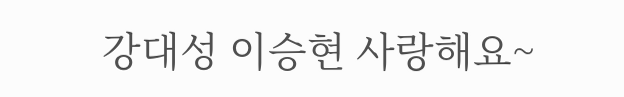강대성 이승현 사랑해요~